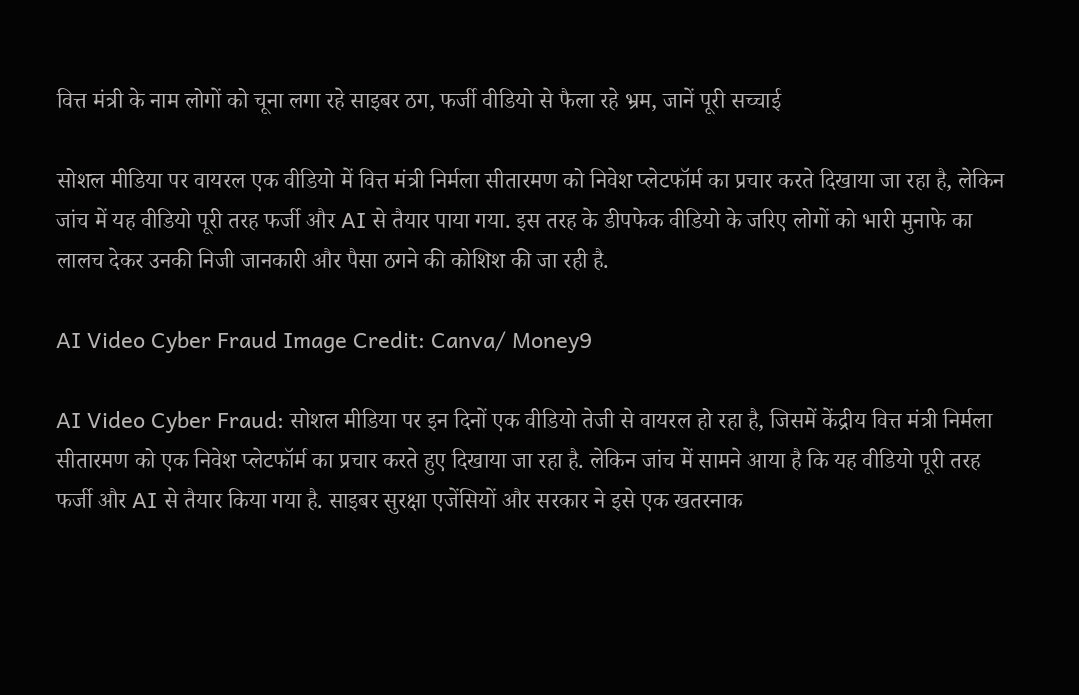वित्त मंत्री के नाम लोगों को चूना लगा रहे साइबर ठग, फर्जी वीडियो से फैला रहे भ्रम, जानें पूरी सच्चाई

सोशल मीडिया पर वायरल एक वीडियो में वित्त मंत्री निर्मला सीतारमण को निवेश प्लेटफॉर्म का प्रचार करते दिखाया जा रहा है, लेकिन जांच में यह वीडियो पूरी तरह फर्जी और AI से तैयार पाया गया. इस तरह के डीपफेक वीडियो के जरिए लोगों को भारी मुनाफे का लालच देकर उनकी निजी जानकारी और पैसा ठगने की कोशिश की जा रही है.

AI Video Cyber Fraud Image Credit: Canva/ Money9

AI Video Cyber Fraud: सोशल मीडिया पर इन दिनों एक वीडियो तेजी से वायरल हो रहा है, जिसमें केंद्रीय वित्त मंत्री निर्मला सीतारमण को एक निवेश प्लेटफॉर्म का प्रचार करते हुए दिखाया जा रहा है. लेकिन जांच में सामने आया है कि यह वीडियो पूरी तरह फर्जी और AI से तैयार किया गया है. साइबर सुरक्षा एजेंसियों और सरकार ने इसे एक खतरनाक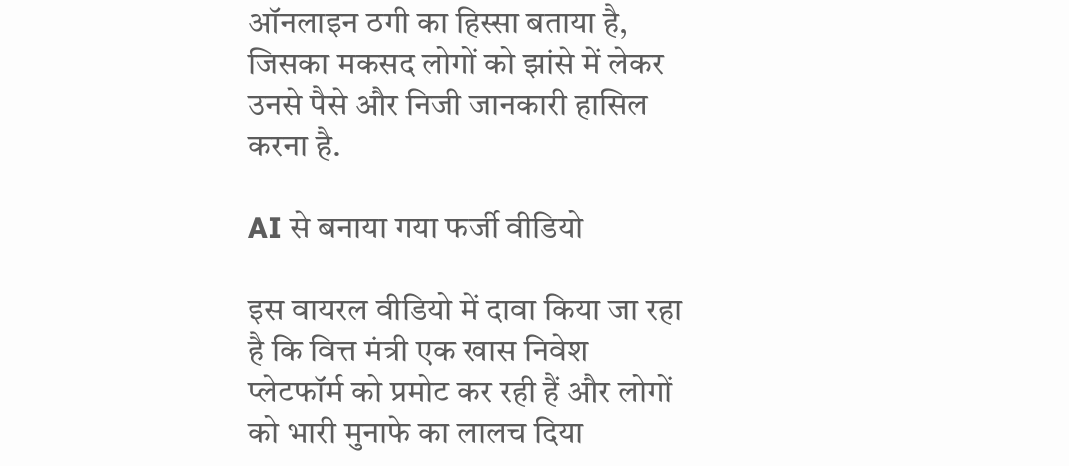ऑनलाइन ठगी का हिस्सा बताया है, जिसका मकसद लोगों को झांसे में लेकर उनसे पैसे और निजी जानकारी हासिल करना है.

AI से बनाया गया फर्जी वीडियो

इस वायरल वीडियो में दावा किया जा रहा है कि वित्त मंत्री एक खास निवेश प्लेटफॉर्म को प्रमोट कर रही हैं और लोगों को भारी मुनाफे का लालच दिया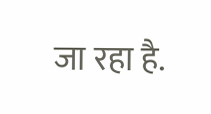जा रहा है.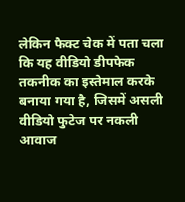लेकिन फैक्ट चेक में पता चला कि यह वीडियो डीपफेक तकनीक का इस्तेमाल करके बनाया गया है, जिसमें असली वीडियो फुटेज पर नकली आवाज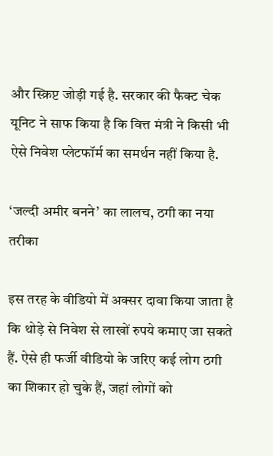और स्क्रिप्ट जोड़ी गई है. सरकार की फैक्ट चेक यूनिट ने साफ किया है कि वित्त मंत्री ने किसी भी ऐसे निवेश प्लेटफॉर्म का समर्थन नहीं किया है.

‘जल्दी अमीर बनने’ का लालच, ठगी का नया तरीका

इस तरह के वीडियो में अक्सर दावा किया जाता है कि थोड़े से निवेश से लाखों रुपये कमाए जा सकते हैं. ऐसे ही फर्जी वीडियो के जरिए कई लोग ठगी का शिकार हो चुके हैं, जहां लोगों को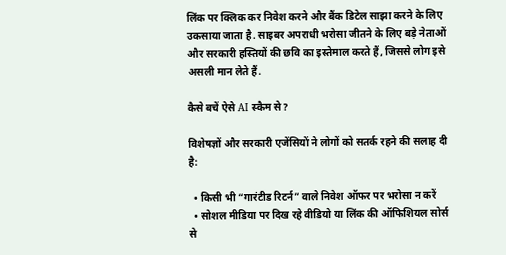लिंक पर क्लिक कर निवेश करने और बैंक डिटेल साझा करने के लिए उकसाया जाता है. साइबर अपराधी भरोसा जीतने के लिए बड़े नेताओं और सरकारी हस्तियों की छवि का इस्तेमाल करते हैं, जिससे लोग इसे असली मान लेते हैं.

कैसे बचें ऐसे AI स्कैम से?

विशेषज्ञों और सरकारी एजेंसियों ने लोगों को सतर्क रहने की सलाह दी है:

  • किसी भी “गारंटीड रिटर्न” वाले निवेश ऑफर पर भरोसा न करें
  • सोशल मीडिया पर दिख रहे वीडियो या लिंक की ऑफिशियल सोर्स से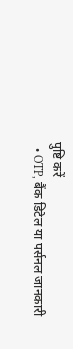पुष्टि करें
  • OTP, बैंक डिटेल या पर्सनल जानकारी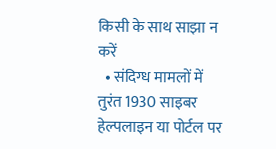किसी के साथ साझा न करें
  • संदिग्ध मामलों में तुरंत 1930 साइबर हेल्पलाइन या पोर्टल पर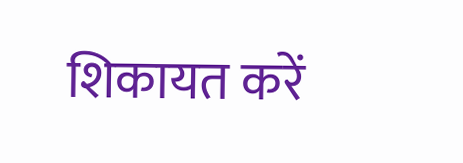शिकायत करें